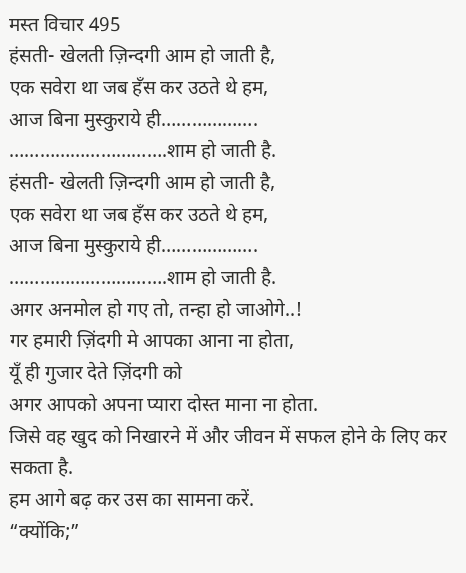मस्त विचार 495
हंसती- खेलती ज़िन्दगी आम हो जाती है,
एक सवेरा था जब हँस कर उठते थे हम,
आज बिना मुस्कुराये ही……………….
………………………….शाम हो जाती है.
हंसती- खेलती ज़िन्दगी आम हो जाती है,
एक सवेरा था जब हँस कर उठते थे हम,
आज बिना मुस्कुराये ही……………….
………………………….शाम हो जाती है.
अगर अनमोल हो गए तो, तन्हा हो जाओगे..!
गर हमारी ज़िंदगी मे आपका आना ना होता,
यूँ ही गुजार देते ज़िंदगी को
अगर आपको अपना प्यारा दोस्त माना ना होता.
जिसे वह खुद को निखारने में और जीवन में सफल होने के लिए कर सकता है.
हम आगे बढ़ कर उस का सामना करें.
“क्योंकि;”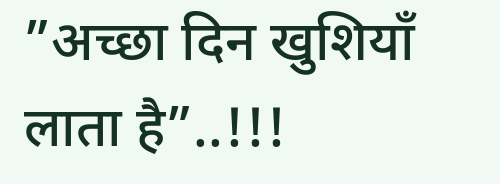”अच्छा दिन खुशियाँ लाता है”..!!!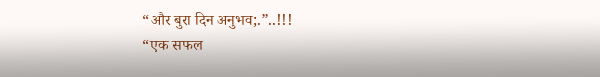“और बुरा दिन अनुभव;.”..!!!
“एक सफल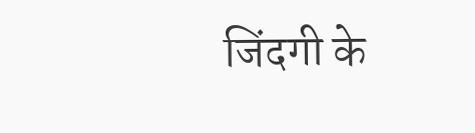जिंदगी के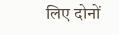लिए दोनों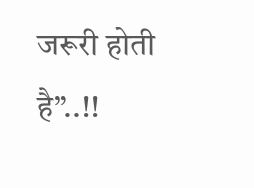जरूरी होती है”..!!